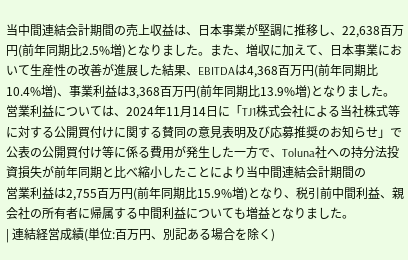当中間連結会計期間の売上収益は、日本事業が堅調に推移し、22,638百万円(前年同期比2.5%増)となりました。また、増収に加えて、日本事業において生産性の改善が進展した結果、EBITDAは4,368百万円(前年同期比10.4%増)、事業利益は3,368百万円(前年同期比13.9%増)となりました。
営業利益については、2024年11月14日に「TJ1株式会社による当社株式等に対する公開買付けに関する賛同の意見表明及び応募推奨のお知らせ」で公表の公開買付け等に係る費用が発生した一方で、Toluna社への持分法投資損失が前年同期と比べ縮小したことにより当中間連結会計期間の
営業利益は2,755百万円(前年同期比15.9%増)となり、税引前中間利益、親会社の所有者に帰属する中間利益についても増益となりました。
| 連結経営成績(単位:百万円、別記ある場合を除く)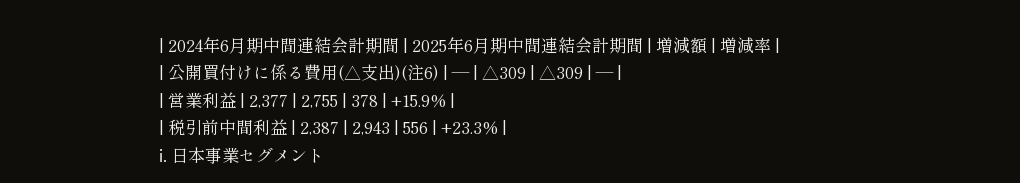| 2024年6月期中間連結会計期間 | 2025年6月期中間連結会計期間 | 増減額 | 増減率 |
| 公開買付けに係る費用(△支出)(注6) | ― | △309 | △309 | ― |
| 営業利益 | 2,377 | 2,755 | 378 | +15.9% |
| 税引前中間利益 | 2,387 | 2,943 | 556 | +23.3% |
i. 日本事業セグメント